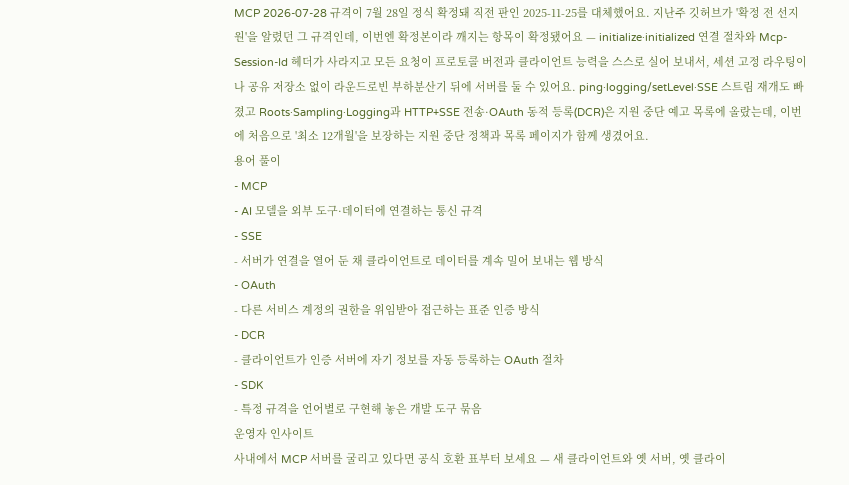MCP 2026-07-28 규격이 7월 28일 정식 확정돼 직전 판인 2025-11-25를 대체했어요. 지난주 깃허브가 '확정 전 선지원'을 알렸던 그 규격인데, 이번엔 확정본이라 깨지는 항목이 확정됐어요 — initialize·initialized 연결 절차와 Mcp-Session-Id 헤더가 사라지고 모든 요청이 프로토콜 버전과 클라이언트 능력을 스스로 실어 보내서, 세션 고정 라우팅이나 공유 저장소 없이 라운드로빈 부하분산기 뒤에 서버를 둘 수 있어요. ping·logging/setLevel·SSE 스트림 재개도 빠졌고 Roots·Sampling·Logging과 HTTP+SSE 전송·OAuth 동적 등록(DCR)은 지원 중단 예고 목록에 올랐는데, 이번에 처음으로 '최소 12개월'을 보장하는 지원 중단 정책과 목록 페이지가 함께 생겼어요.
용어 풀이
- MCP
- AI 모델을 외부 도구·데이터에 연결하는 통신 규격
- SSE
- 서버가 연결을 열어 둔 채 클라이언트로 데이터를 계속 밀어 보내는 웹 방식
- OAuth
- 다른 서비스 계정의 권한을 위임받아 접근하는 표준 인증 방식
- DCR
- 클라이언트가 인증 서버에 자기 정보를 자동 등록하는 OAuth 절차
- SDK
- 특정 규격을 언어별로 구현해 놓은 개발 도구 묶음
운영자 인사이트
사내에서 MCP 서버를 굴리고 있다면 공식 호환 표부터 보세요 — 새 클라이언트와 옛 서버, 옛 클라이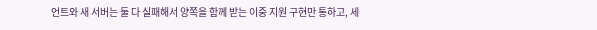언트와 새 서버는 둘 다 실패해서 양쪽을 함께 받는 이중 지원 구현만 통하고, 세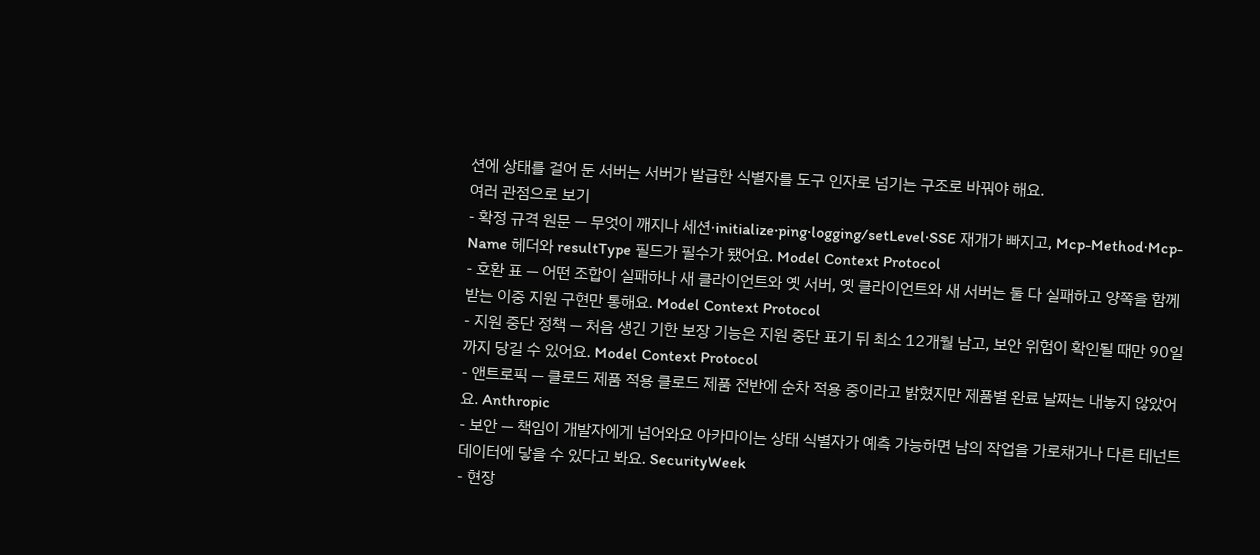션에 상태를 걸어 둔 서버는 서버가 발급한 식별자를 도구 인자로 넘기는 구조로 바꿔야 해요.
여러 관점으로 보기
- 확정 규격 원문 — 무엇이 깨지나 세션·initialize·ping·logging/setLevel·SSE 재개가 빠지고, Mcp-Method·Mcp-Name 헤더와 resultType 필드가 필수가 됐어요. Model Context Protocol
- 호환 표 — 어떤 조합이 실패하나 새 클라이언트와 옛 서버, 옛 클라이언트와 새 서버는 둘 다 실패하고 양쪽을 함께 받는 이중 지원 구현만 통해요. Model Context Protocol
- 지원 중단 정책 — 처음 생긴 기한 보장 기능은 지원 중단 표기 뒤 최소 12개월 남고, 보안 위험이 확인될 때만 90일까지 당길 수 있어요. Model Context Protocol
- 앤트로픽 — 클로드 제품 적용 클로드 제품 전반에 순차 적용 중이라고 밝혔지만 제품별 완료 날짜는 내놓지 않았어요. Anthropic
- 보안 — 책임이 개발자에게 넘어와요 아카마이는 상태 식별자가 예측 가능하면 남의 작업을 가로채거나 다른 테넌트 데이터에 닿을 수 있다고 봐요. SecurityWeek
- 현장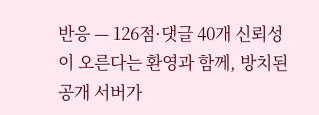반응 — 126점·댓글 40개 신뢰성이 오른다는 환영과 함께, 방치된 공개 서버가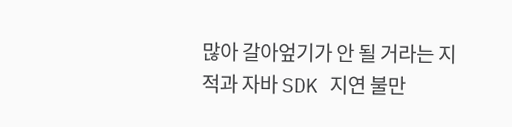많아 갈아엎기가 안 될 거라는 지적과 자바 SDK 지연 불만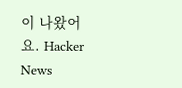이 나왔어요. Hacker News